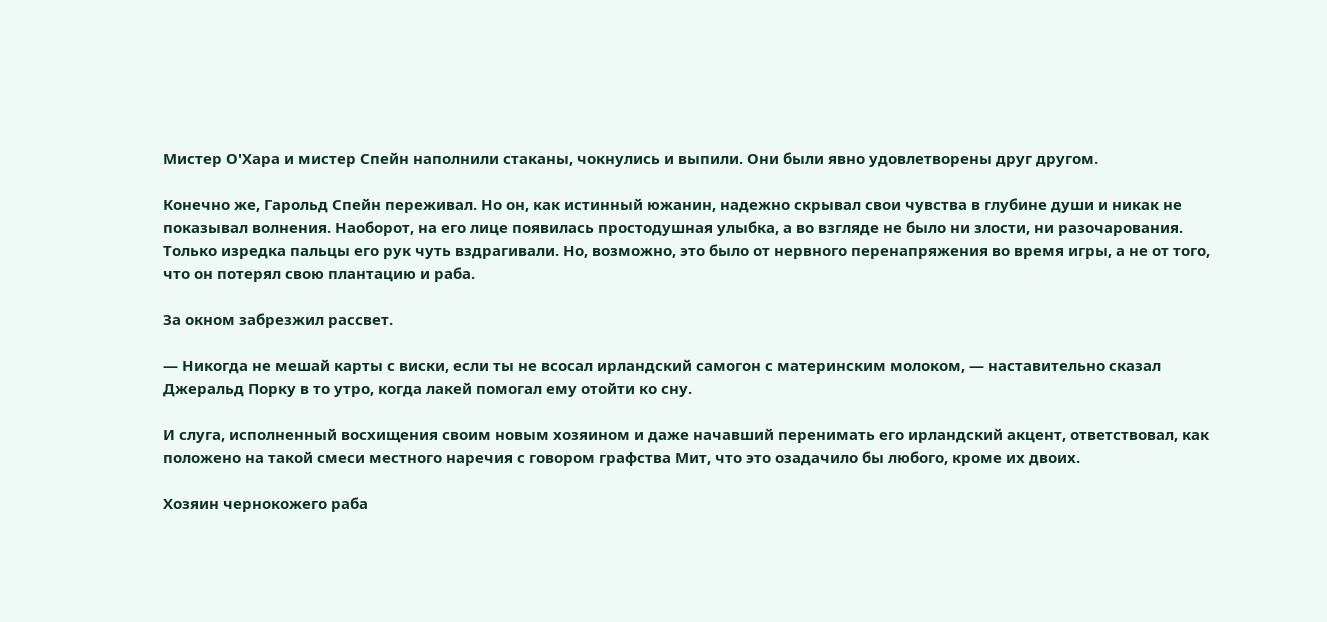Мистер О'Хара и мистер Спейн наполнили стаканы, чокнулись и выпили. Они были явно удовлетворены друг другом.

Конечно же, Гарольд Спейн переживал. Но он, как истинный южанин, надежно скрывал свои чувства в глубине души и никак не показывал волнения. Наоборот, на его лице появилась простодушная улыбка, а во взгляде не было ни злости, ни разочарования. Только изредка пальцы его рук чуть вздрагивали. Но, возможно, это было от нервного перенапряжения во время игры, а не от того, что он потерял свою плантацию и раба.

За окном забрезжил рассвет.

— Никогда не мешай карты с виски, если ты не всосал ирландский самогон с материнским молоком, — наставительно сказал Джеральд Порку в то утро, когда лакей помогал ему отойти ко сну.

И слуга, исполненный восхищения своим новым хозяином и даже начавший перенимать его ирландский акцент, ответствовал, как положено на такой смеси местного наречия с говором графства Мит, что это озадачило бы любого, кроме их двоих.

Хозяин чернокожего раба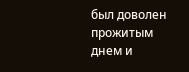был доволен прожитым днем и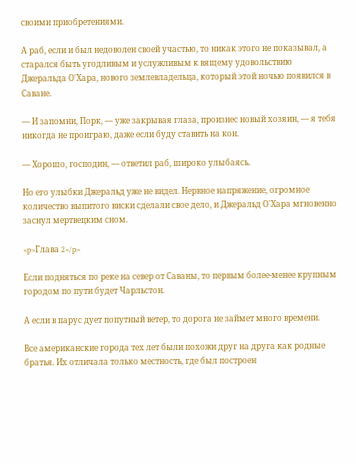своими приобретениями.

А раб, если и был недоволен своей участью, то никак этого не показывал, а старался быть угодливым и услужливым к вящему удовольствию Джеральда О'Хара, нового землевладельца, который этой ночью появился в Саване.

— И запомни, Порк, — уже закрывая глаза, произнес новый хозяин, — я тебя никогда не проиграю, даже если буду ставить на кон.

— Хорошо, господин, — ответил раб, широко улыбаясь.

Но его улыбки Джеральд уже не видел. Нервное напряжение, огромное количество выпитого виски сделали свое дело, и Джеральд О'Хара мгновенно заснул мертвецким сном.

<p>Глава 2</p>

Если подняться по реке на север от Саваны, то первым более-менее крупным городом по пути будет Чарльстон.

А если в парус дует попутный ветер, то дорога не займет много времени.

Все американские города тех лет были похожи друг на друга как родные братья. Их отличала только местность, где был построен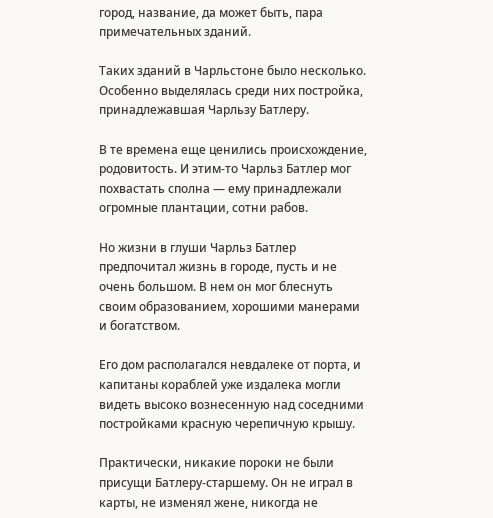город, название, да может быть, пара примечательных зданий.

Таких зданий в Чарльстоне было несколько. Особенно выделялась среди них постройка, принадлежавшая Чарльзу Батлеру.

В те времена еще ценились происхождение, родовитость. И этим-то Чарльз Батлер мог похвастать сполна — ему принадлежали огромные плантации, сотни рабов.

Но жизни в глуши Чарльз Батлер предпочитал жизнь в городе, пусть и не очень большом. В нем он мог блеснуть своим образованием, хорошими манерами и богатством.

Его дом располагался невдалеке от порта, и капитаны кораблей уже издалека могли видеть высоко вознесенную над соседними постройками красную черепичную крышу.

Практически, никакие пороки не были присущи Батлеру-старшему. Он не играл в карты, не изменял жене, никогда не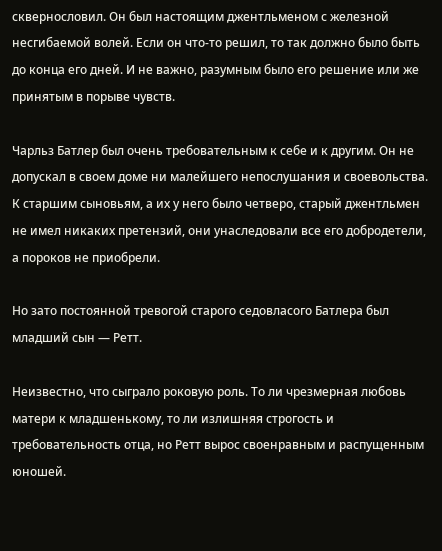сквернословил. Он был настоящим джентльменом с железной несгибаемой волей. Если он что-то решил, то так должно было быть до конца его дней. И не важно, разумным было его решение или же принятым в порыве чувств.

Чарльз Батлер был очень требовательным к себе и к другим. Он не допускал в своем доме ни малейшего непослушания и своевольства. К старшим сыновьям, а их у него было четверо, старый джентльмен не имел никаких претензий, они унаследовали все его добродетели, а пороков не приобрели.

Но зато постоянной тревогой старого седовласого Батлера был младший сын — Ретт.

Неизвестно, что сыграло роковую роль. То ли чрезмерная любовь матери к младшенькому, то ли излишняя строгость и требовательность отца, но Ретт вырос своенравным и распущенным юношей.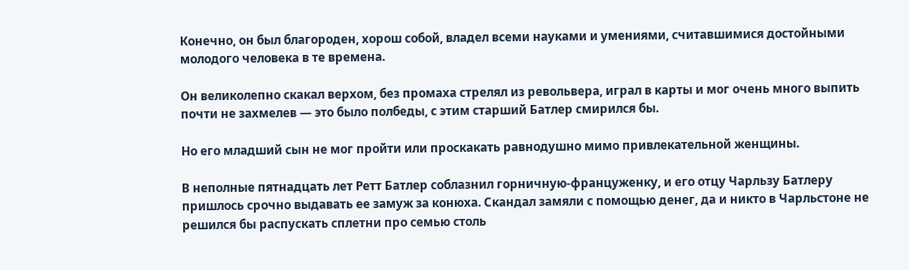Конечно, он был благороден, хорош собой, владел всеми науками и умениями, считавшимися достойными молодого человека в те времена.

Он великолепно скакал верхом, без промаха стрелял из револьвера, играл в карты и мог очень много выпить почти не захмелев — это было полбеды, с этим старший Батлер смирился бы.

Но его младший сын не мог пройти или проскакать равнодушно мимо привлекательной женщины.

В неполные пятнадцать лет Ретт Батлер соблазнил горничную-француженку, и его отцу Чарльзу Батлеру пришлось срочно выдавать ее замуж за конюха. Скандал замяли с помощью денег, да и никто в Чарльстоне не решился бы распускать сплетни про семью столь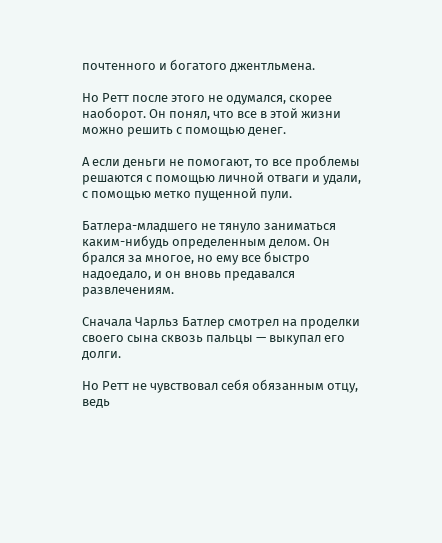почтенного и богатого джентльмена.

Но Ретт после этого не одумался, скорее наоборот. Он понял, что все в этой жизни можно решить с помощью денег.

А если деньги не помогают, то все проблемы решаются с помощью личной отваги и удали, с помощью метко пущенной пули.

Батлера-младшего не тянуло заниматься каким-нибудь определенным делом. Он брался за многое, но ему все быстро надоедало, и он вновь предавался развлечениям.

Сначала Чарльз Батлер смотрел на проделки своего сына сквозь пальцы — выкупал его долги.

Но Ретт не чувствовал себя обязанным отцу, ведь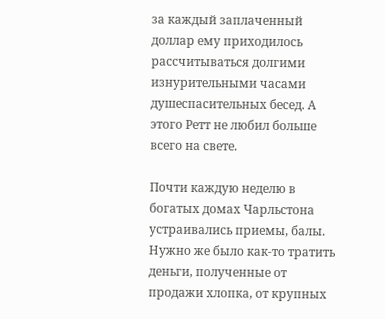за каждый заплаченный доллар ему приходилось рассчитываться долгими изнурительными часами душеспасительных бесед. А этого Ретт не любил больше всего на свете.

Почти каждую неделю в богатых домах Чарльстона устраивались приемы, балы. Нужно же было как-то тратить деньги, полученные от продажи хлопка, от крупных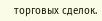торговых сделок.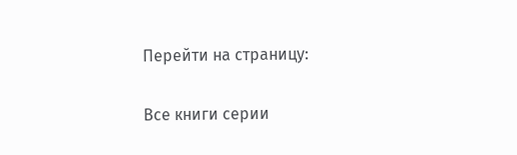Перейти на страницу:

Все книги серии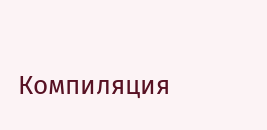Компиляция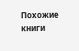Похожие книги